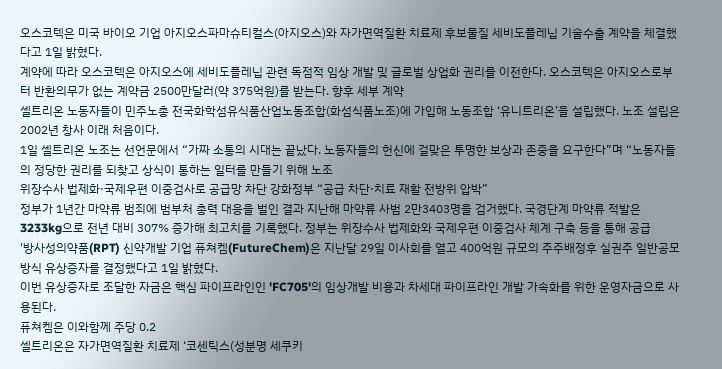오스코텍은 미국 바이오 기업 아지오스파마슈티컬스(아지오스)와 자가면역질환 치료제 후보물질 세비도플레닙 기술수출 계약을 체결했다고 1일 밝혔다.
계약에 따라 오스코텍은 아지오스에 세비도플레닙 관련 독점적 임상 개발 및 글로벌 상업화 권리를 이전한다. 오스코텍은 아지오스로부터 반환의무가 없는 계약금 2500만달러(약 375억원)를 받는다. 향후 세부 계약
셀트리온 노동자들이 민주노총 전국화학섬유식품산업노동조합(화섬식품노조)에 가입해 노동조합 ‘유니트리온’을 설립했다. 노조 설립은 2002년 창사 이래 처음이다.
1일 셀트리온 노조는 선언문에서 “가짜 소통의 시대는 끝났다. 노동자들의 헌신에 걸맞은 투명한 보상과 존중을 요구한다”며 “노동자들의 정당한 권리를 되찾고 상식이 통하는 일터를 만들기 위해 노조
위장수사 법제화·국제우편 이중검사로 공급망 차단 강화정부 “공급 차단·치료 재활 전방위 압박”
정부가 1년간 마약류 범죄에 범부처 총력 대응을 벌인 결과 지난해 마약류 사범 2만3403명을 검거했다. 국경단계 마약류 적발은 3233kg으로 전년 대비 307% 증가해 최고치를 기록했다. 정부는 위장수사 법제화와 국제우편 이중검사 체계 구축 등을 통해 공급
'방사성의약품(RPT) 신약개발 기업 퓨쳐켐(FutureChem)은 지난달 29일 이사회를 열고 400억원 규모의 주주배정후 실권주 일반공모 방식 유상증자를 결정했다고 1일 밝혔다.
이번 유상증자로 조달한 자금은 핵심 파이프라인인 'FC705'의 임상개발 비용과 차세대 파이프라인 개발 가속화를 위한 운영자금으로 사용된다.
퓨쳐켐은 이와함께 주당 0.2
셀트리온은 자가면역질환 치료제 ‘코센틱스(성분명 세쿠키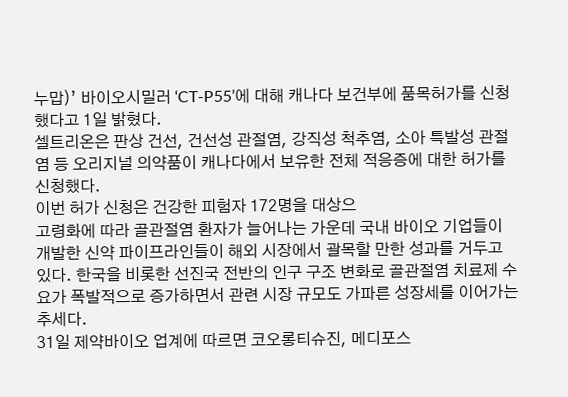누맙)’ 바이오시밀러 ‘CT-P55’에 대해 캐나다 보건부에 품목허가를 신청했다고 1일 밝혔다.
셀트리온은 판상 건선, 건선성 관절염, 강직성 척추염, 소아 특발성 관절염 등 오리지널 의약품이 캐나다에서 보유한 전체 적응증에 대한 허가를 신청했다.
이번 허가 신청은 건강한 피험자 172명을 대상으
고령화에 따라 골관절염 환자가 늘어나는 가운데 국내 바이오 기업들이 개발한 신약 파이프라인들이 해외 시장에서 괄목할 만한 성과를 거두고 있다. 한국을 비롯한 선진국 전반의 인구 구조 변화로 골관절염 치료제 수요가 폭발적으로 증가하면서 관련 시장 규모도 가파른 성장세를 이어가는 추세다.
31일 제약바이오 업계에 따르면 코오롱티슈진, 메디포스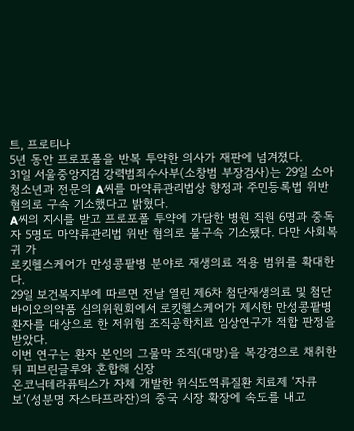트, 프로티나
5년 동안 프로포폴을 반복 투약한 의사가 재판에 넘겨졌다.
31일 서울중앙지검 강력범죄수사부(소창범 부장검사)는 29일 소아청소년과 전문의 A씨를 마약류관리법상 향정과 주민등록법 위반 혐의로 구속 기소했다고 밝혔다.
A씨의 지시를 받고 프로포폴 투약에 가담한 병원 직원 6명과 중독자 5명도 마약류관리법 위반 혐의로 불구속 기소됐다. 다만 사회복귀 가
로킷헬스케어가 만성콩팥병 분야로 재생의료 적용 범위를 확대한다.
29일 보건복지부에 따르면 전날 열린 제6차 첨단재생의료 및 첨단바이오의약품 심의위원회에서 로킷헬스케어가 제시한 만성콩팥병 환자를 대상으로 한 저위험 조직공학치료 임상연구가 적합 판정을 받았다.
이번 연구는 환자 본인의 그물막 조직(대망)을 복강경으로 채취한 뒤 피브린글루와 혼합해 신장
온코닉테라퓨틱스가 자체 개발한 위식도역류질환 치료제 ‘자큐보’(성분명 자스타프라잔)의 중국 시장 확장에 속도를 내고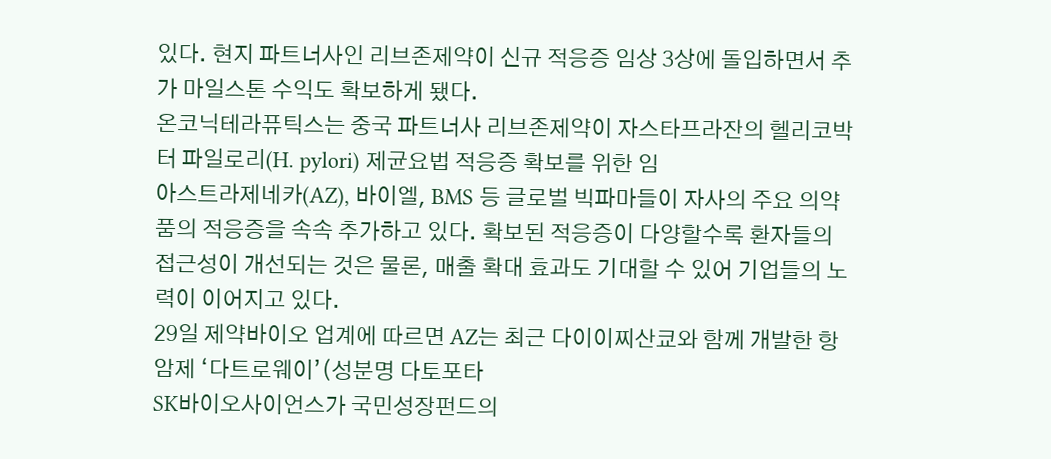있다. 현지 파트너사인 리브존제약이 신규 적응증 임상 3상에 돌입하면서 추가 마일스톤 수익도 확보하게 됐다.
온코닉테라퓨틱스는 중국 파트너사 리브존제약이 자스타프라잔의 헬리코박터 파일로리(H. pylori) 제균요법 적응증 확보를 위한 임
아스트라제네카(AZ), 바이엘, BMS 등 글로벌 빅파마들이 자사의 주요 의약품의 적응증을 속속 추가하고 있다. 확보된 적응증이 다양할수록 환자들의 접근성이 개선되는 것은 물론, 매출 확대 효과도 기대할 수 있어 기업들의 노력이 이어지고 있다.
29일 제약바이오 업계에 따르면 AZ는 최근 다이이찌산쿄와 함께 개발한 항암제 ‘다트로웨이’(성분명 다토포타
SK바이오사이언스가 국민성장펀드의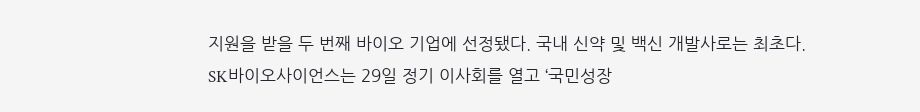지원을 받을 두 번째 바이오 기업에 선정됐다. 국내 신약 및 백신 개발사로는 최초다.
SK바이오사이언스는 29일 정기 이사회를 열고 ‘국민성장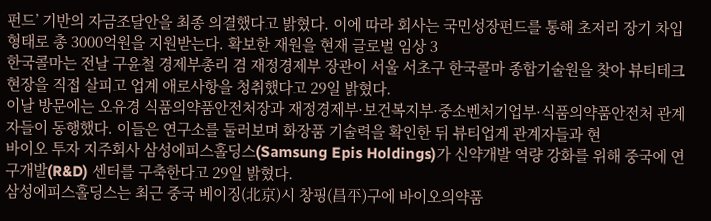펀드’ 기반의 자금조달안을 최종 의결했다고 밝혔다. 이에 따라 회사는 국민성장펀드를 통해 초저리 장기 차입 형태로 총 3000억원을 지원받는다. 확보한 재원을 현재 글로벌 임상 3
한국콜마는 전날 구윤철 경제부총리 겸 재정경제부 장관이 서울 서초구 한국콜마 종합기술원을 찾아 뷰티테크 현장을 직접 살피고 업계 애로사항을 청취했다고 29일 밝혔다.
이날 방문에는 오유경 식품의약품안전처장과 재정경제부·보건복지부·중소벤처기업부·식품의약품안전처 관계자들이 동행했다. 이들은 연구소를 둘러보며 화장품 기술력을 확인한 뒤 뷰티업계 관계자들과 현
바이오 투자 지주회사 삼성에피스홀딩스(Samsung Epis Holdings)가 신약개발 역량 강화를 위해 중국에 연구개발(R&D) 센터를 구축한다고 29일 밝혔다.
삼성에피스홀딩스는 최근 중국 베이징(北京)시 창핑(昌平)구에 바이오의약품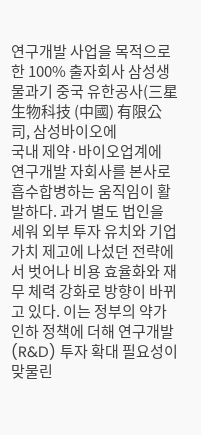연구개발 사업을 목적으로 한 100% 출자회사 삼성생물과기 중국 유한공사(三星生物科技 (中國) 有限公司, 삼성바이오에
국내 제약·바이오업계에 연구개발 자회사를 본사로 흡수합병하는 움직임이 활발하다. 과거 별도 법인을 세워 외부 투자 유치와 기업가치 제고에 나섰던 전략에서 벗어나 비용 효율화와 재무 체력 강화로 방향이 바뀌고 있다. 이는 정부의 약가 인하 정책에 더해 연구개발(R&D) 투자 확대 필요성이 맞물린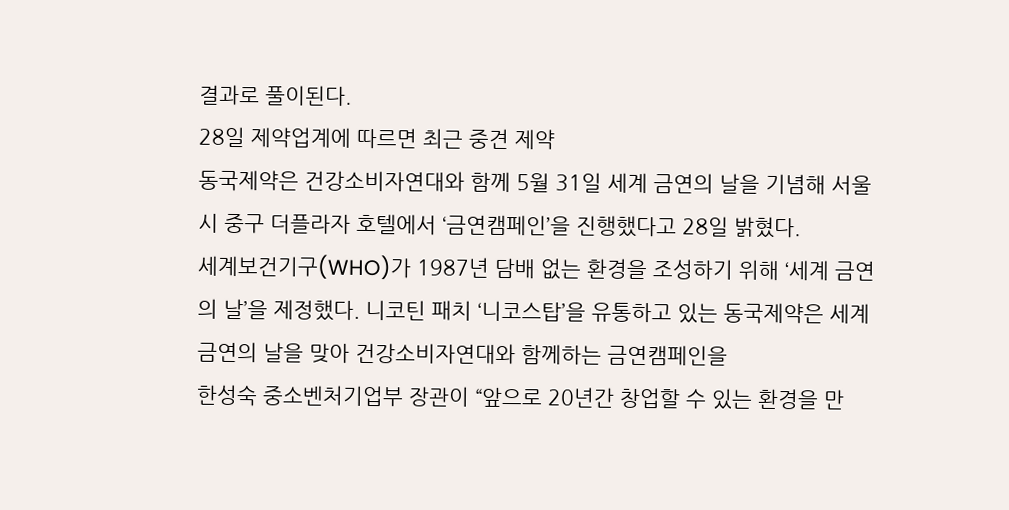결과로 풀이된다.
28일 제약업계에 따르면 최근 중견 제약
동국제약은 건강소비자연대와 함께 5월 31일 세계 금연의 날을 기념해 서울시 중구 더플라자 호텔에서 ‘금연캠페인’을 진행했다고 28일 밝혔다.
세계보건기구(WHO)가 1987년 담배 없는 환경을 조성하기 위해 ‘세계 금연의 날’을 제정했다. 니코틴 패치 ‘니코스탑’을 유통하고 있는 동국제약은 세계 금연의 날을 맞아 건강소비자연대와 함께하는 금연캠페인을
한성숙 중소벤처기업부 장관이 “앞으로 20년간 창업할 수 있는 환경을 만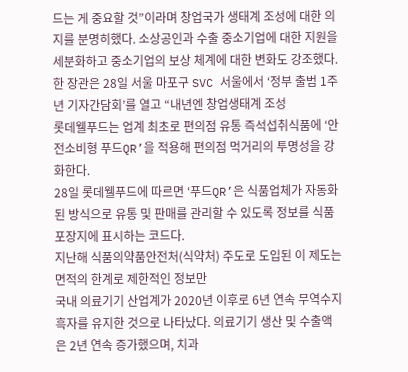드는 게 중요할 것”이라며 창업국가 생태계 조성에 대한 의지를 분명히했다. 소상공인과 수출 중소기업에 대한 지원을 세분화하고 중소기업의 보상 체계에 대한 변화도 강조했다.
한 장관은 28일 서울 마포구 SVC 서울에서 ‘정부 출범 1주년 기자간담회’를 열고 “내년엔 창업생태계 조성
롯데웰푸드는 업계 최초로 편의점 유통 즉석섭취식품에 ‘안전소비형 푸드QR’을 적용해 편의점 먹거리의 투명성을 강화한다.
28일 롯데웰푸드에 따르면 ‘푸드QR’은 식품업체가 자동화된 방식으로 유통 및 판매를 관리할 수 있도록 정보를 식품 포장지에 표시하는 코드다.
지난해 식품의약품안전처(식약처) 주도로 도입된 이 제도는 면적의 한계로 제한적인 정보만
국내 의료기기 산업계가 2020년 이후로 6년 연속 무역수지 흑자를 유지한 것으로 나타났다. 의료기기 생산 및 수출액은 2년 연속 증가했으며, 치과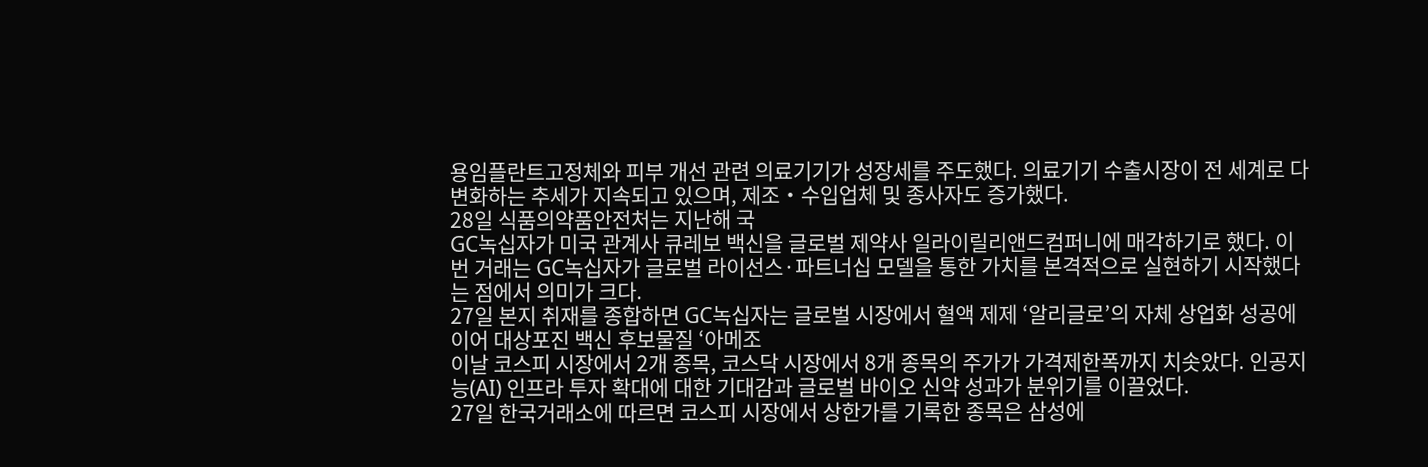용임플란트고정체와 피부 개선 관련 의료기기가 성장세를 주도했다. 의료기기 수출시장이 전 세계로 다변화하는 추세가 지속되고 있으며, 제조‧수입업체 및 종사자도 증가했다.
28일 식품의약품안전처는 지난해 국
GC녹십자가 미국 관계사 큐레보 백신을 글로벌 제약사 일라이릴리앤드컴퍼니에 매각하기로 했다. 이번 거래는 GC녹십자가 글로벌 라이선스·파트너십 모델을 통한 가치를 본격적으로 실현하기 시작했다는 점에서 의미가 크다.
27일 본지 취재를 종합하면 GC녹십자는 글로벌 시장에서 혈액 제제 ‘알리글로’의 자체 상업화 성공에 이어 대상포진 백신 후보물질 ‘아메조
이날 코스피 시장에서 2개 종목, 코스닥 시장에서 8개 종목의 주가가 가격제한폭까지 치솟았다. 인공지능(AI) 인프라 투자 확대에 대한 기대감과 글로벌 바이오 신약 성과가 분위기를 이끌었다.
27일 한국거래소에 따르면 코스피 시장에서 상한가를 기록한 종목은 삼성에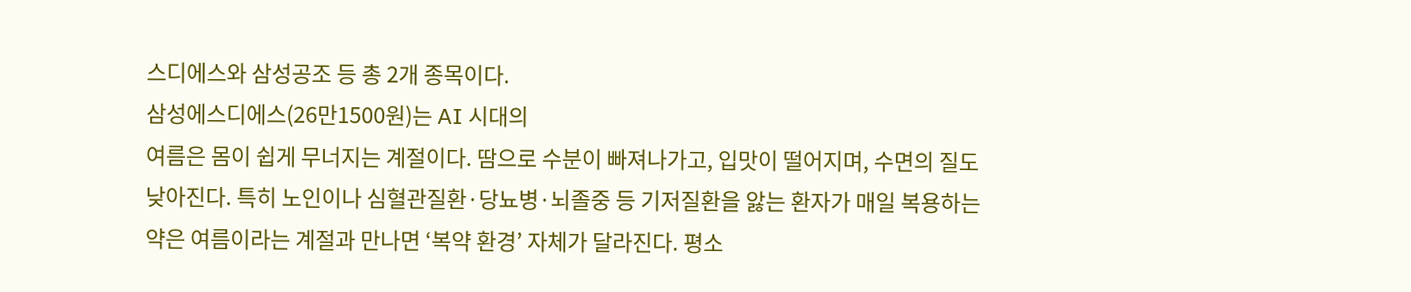스디에스와 삼성공조 등 총 2개 종목이다.
삼성에스디에스(26만1500원)는 AI 시대의
여름은 몸이 쉽게 무너지는 계절이다. 땀으로 수분이 빠져나가고, 입맛이 떨어지며, 수면의 질도 낮아진다. 특히 노인이나 심혈관질환·당뇨병·뇌졸중 등 기저질환을 앓는 환자가 매일 복용하는 약은 여름이라는 계절과 만나면 ‘복약 환경’ 자체가 달라진다. 평소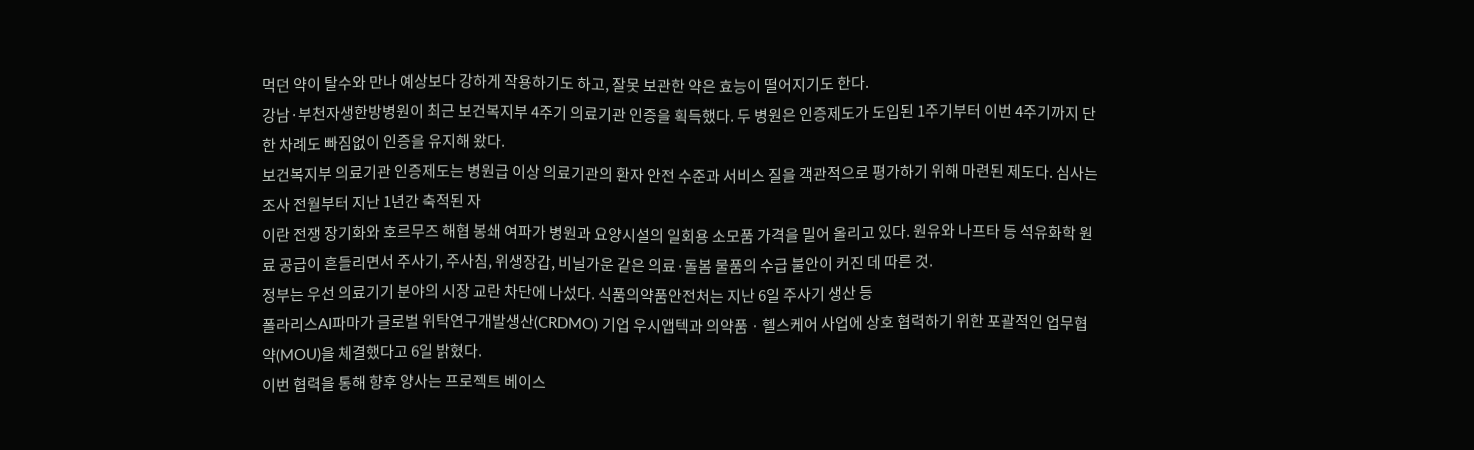먹던 약이 탈수와 만나 예상보다 강하게 작용하기도 하고, 잘못 보관한 약은 효능이 떨어지기도 한다.
강남·부천자생한방병원이 최근 보건복지부 4주기 의료기관 인증을 획득했다. 두 병원은 인증제도가 도입된 1주기부터 이번 4주기까지 단 한 차례도 빠짐없이 인증을 유지해 왔다.
보건복지부 의료기관 인증제도는 병원급 이상 의료기관의 환자 안전 수준과 서비스 질을 객관적으로 평가하기 위해 마련된 제도다. 심사는 조사 전월부터 지난 1년간 축적된 자
이란 전쟁 장기화와 호르무즈 해협 봉쇄 여파가 병원과 요양시설의 일회용 소모품 가격을 밀어 올리고 있다. 원유와 나프타 등 석유화학 원료 공급이 흔들리면서 주사기, 주사침, 위생장갑, 비닐가운 같은 의료·돌봄 물품의 수급 불안이 커진 데 따른 것.
정부는 우선 의료기기 분야의 시장 교란 차단에 나섰다. 식품의약품안전처는 지난 6일 주사기 생산 등
폴라리스AI파마가 글로벌 위탁연구개발생산(CRDMO) 기업 우시앱텍과 의약품ㆍ헬스케어 사업에 상호 협력하기 위한 포괄적인 업무협약(MOU)을 체결했다고 6일 밝혔다.
이번 협력을 통해 향후 양사는 프로젝트 베이스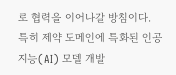로 협력을 이어나갈 방침이다. 특히 제약 도메인에 특화된 인공지능(AI) 모델 개발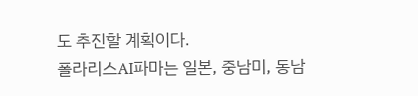도 추진할 계획이다.
폴라리스AI파마는 일본, 중남미, 동남